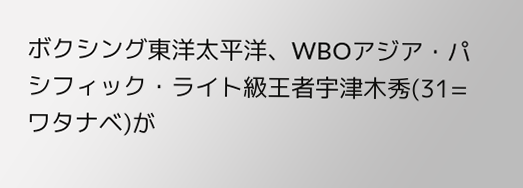ボクシング東洋太平洋、WBOアジア・パシフィック・ライト級王者宇津木秀(31=ワタナベ)が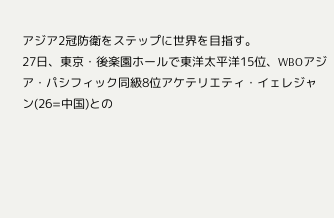アジア2冠防衛をステップに世界を目指す。
27日、東京・後楽園ホールで東洋太平洋15位、WBOアジア・パシフィック同級8位アケテリエティ・イェレジャン(26=中国)との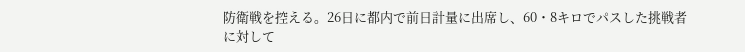防衛戦を控える。26日に都内で前日計量に出席し、60・8キロでパスした挑戦者に対して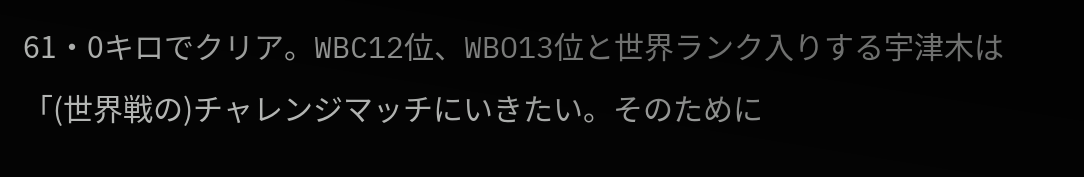61・0キロでクリア。WBC12位、WBO13位と世界ランク入りする宇津木は「(世界戦の)チャレンジマッチにいきたい。そのために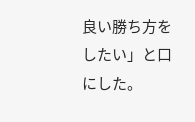良い勝ち方をしたい」と口にした。